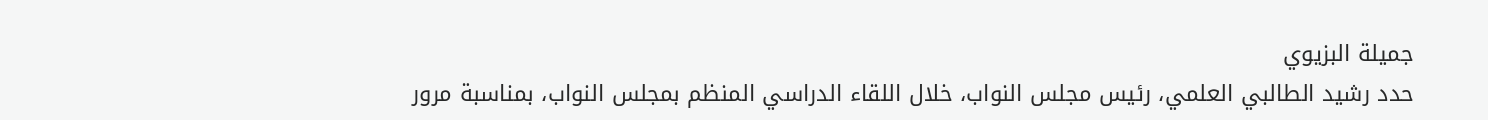جميلة البزيوي
حدد رشيد الطالبي العلمي، رئيس مجلس النواب، خلال اللقاء الدراسي المنظم بمجلس النواب، بمناسبة مرور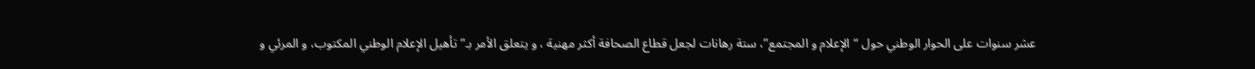عشر سنوات على الحوار الوطني حول “الإعلام و المجتمع”، ستة رهانات لجعل قطاع الصحافة أكثر مهنية ، و يتعلق الأمر بـ”تأهيل الإعلام الوطني المكتوب، و المرئي و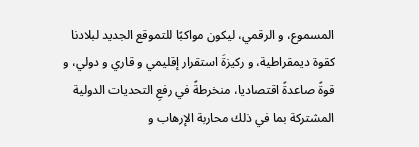المسموع، و الرقمي، ليكون مواكبًا للتموقع الجديد لبلادنا كقوة ديمقراطية، و ركيزةَ استقرار إقليمي و قاري و دولي، و قوةً صاعدةً اقتصاديا، منخرطةً في رفعِ التحديات الدولية المشتركة بما في ذلك محاربة الإرهاب و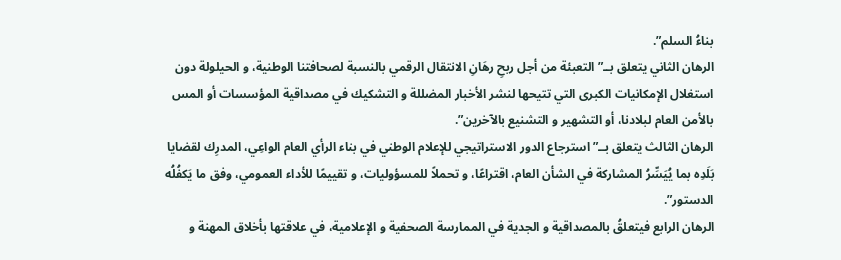بناءُ السلم”.
الرهان الثاني يتعلق بــ” التعبئة من أجل ربحِ رهَانِ الانتقال الرقمي بالنسبة لصحافتنا الوطنية، و الحيلولة دون استغلال الإمكانيات الكبرى التي تتيحها لنشر الأخبار المضللة و التشكيك في مصداقية المؤسسات أو المس بالأمن العام لبلادنا، أو التشهير و التشنيع بالآخرين”.
الرهان الثالث يتعلق بــ” استرجاع الدور الاستراتيجي للإعلام الوطني في بناء الرأي العام الواعِي، المدرِك لقضايا بَلَدِه بما يُيَسِّرُ المشاركة في الشأن العام، اقتراعًا، و تحملاً للمسؤوليات، و تقييمًا للأداء العمومي، وفق ما يَكفُلُه الدستور”.
الرهان الرابع فيتعلقُ بالمصداقية و الجدية في الممارسة الصحفية و الإعلامية، في علاقتها بأخلاق المهنة و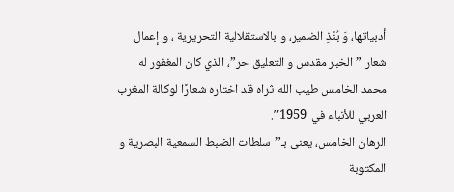أدبياتها، وَ بُنْذِ الضمير، و بالاستقلالية التحريرية ، و إعمال شعار ” الخبر مقدس و التعليق حر”، الذي كان المغفور له محمد الخامس طيب الله ثراه قد اختاره شعارًا لوكالة المغرب العربي للأنباء في 1959″.
الرهان الخامس، يعنى بـ”سلطات الضبط السمعية البصرية و المكتوبة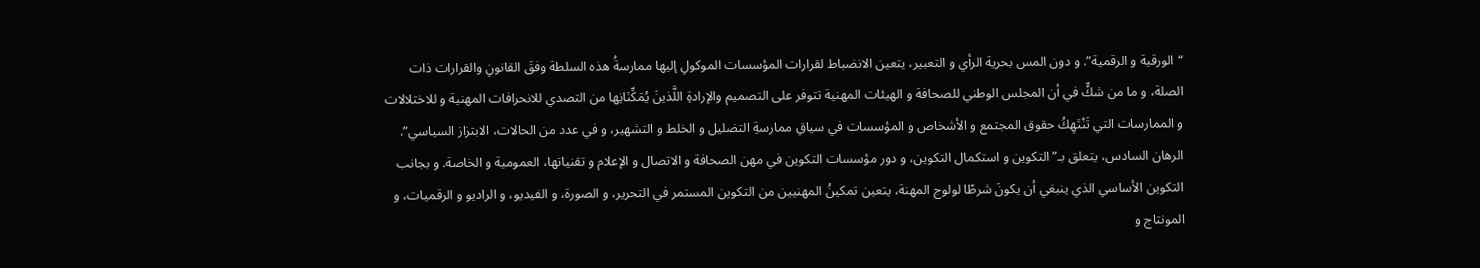“الورقية و الرقمية”. و دون المس بحرية الرأي و التعبير، يتعين الانضباط لقرارات المؤسسات الموكولِ إليها ممارسةُ هذه السلطة وفقَ القانونِ والقرارات ذات الصلة، و ما من شكٍّ في أن المجلس الوطني للصحافة و الهيئات المهنية تتوفر على التصميم والإرادةِ اللَّذينَ يُمَكِّنَانِها من التصدي للانحرافات المهنية و للاختلالات و الممارسات التي تَنْتَهِكُ حقوق المجتمع و الأشخاص و المؤسسات في سياقِ ممارسةِ التضليل و الخلط و التشهير، و في عدد من الحالات، الابتزاز السياسي”.
الرهان السادس، يتعلق بـ”التكوين و استكمال التكوين، و دور مؤسسات التكوين في مهن الصحافة و الاتصال و الإعلام و تقنياتها، العمومية و الخاصة. و بجانب التكوين الأساسي الذي ينبغي أن يكونَ شرطًا لولوج المهنة، يتعين تمكينُ المهنيين من التكوين المستمر في التحرير، و الصورة، و الفيديو، و الراديو و الرقميات، و المونتاج و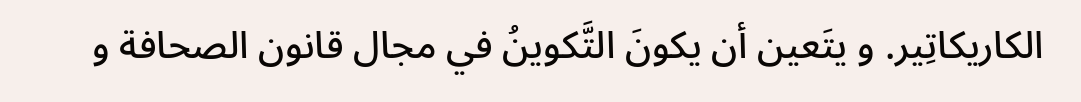الكاريكاتِير. و يتَعين أن يكونَ التَّكوينُ في مجال قانون الصحافة و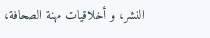النشر، و أخلاقيات مهنة الصحافة،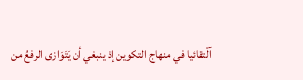آلْتقائيا في منهاج التكوين إذ ينبغي أن يَتَوَازى الرفعُ من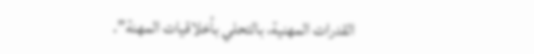القدرات المهنية، بالتحلي بأخلاقيات المهنة”.